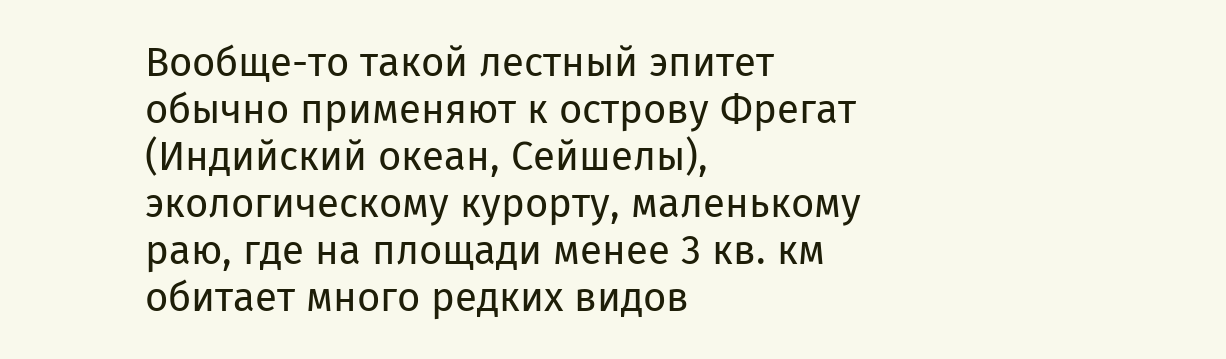Вообще-то такой лестный эпитет обычно применяют к острову Фрегат (Индийский океан, Сейшелы), экологическому курорту, маленькому раю, где на площади менее 3 кв. км обитает много редких видов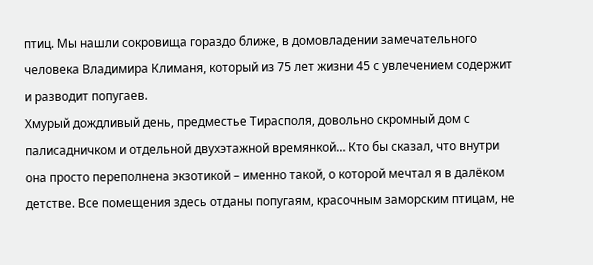птиц. Мы нашли сокровища гораздо ближе, в домовладении замечательного человека Владимира Климаня, который из 75 лет жизни 45 с увлечением содержит и разводит попугаев.
Хмурый дождливый день, предместье Тирасполя, довольно скромный дом с палисадничком и отдельной двухэтажной времянкой… Кто бы сказал, что внутри она просто переполнена экзотикой – именно такой, о которой мечтал я в далёком детстве. Все помещения здесь отданы попугаям, красочным заморским птицам, не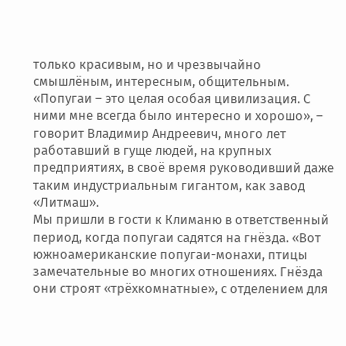только красивым, но и чрезвычайно смышлёным, интересным, общительным. «Попугаи – это целая особая цивилизация. С ними мне всегда было интересно и хорошо», – говорит Владимир Андреевич, много лет работавший в гуще людей, на крупных предприятиях, в своё время руководивший даже таким индустриальным гигантом, как завод «Литмаш».
Мы пришли в гости к Климаню в ответственный период, когда попугаи садятся на гнёзда. «Вот южноамериканские попугаи-монахи, птицы замечательные во многих отношениях. Гнёзда они строят «трёхкомнатные», с отделением для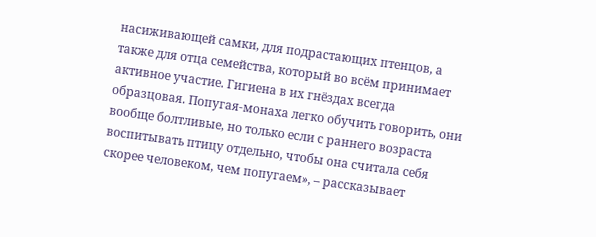насиживающей самки, для подрастающих птенцов, а также для отца семейства, который во всём принимает активное участие. Гигиена в их гнёздах всегда образцовая. Попугая-монаха легко обучить говорить, они вообще болтливые, но только если с раннего возраста воспитывать птицу отдельно, чтобы она считала себя скорее человеком, чем попугаем», – рассказывает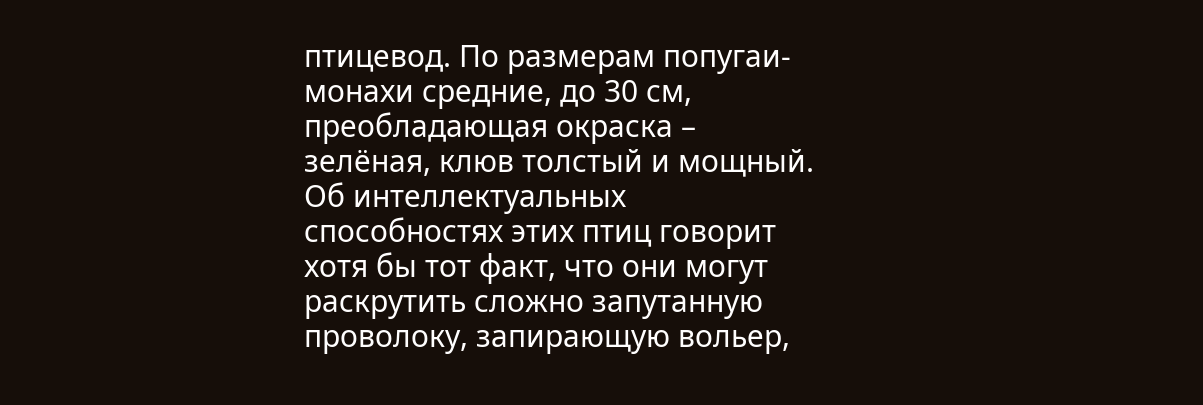птицевод. По размерам попугаи-монахи средние, до 30 см, преобладающая окраска – зелёная, клюв толстый и мощный. Об интеллектуальных способностях этих птиц говорит хотя бы тот факт, что они могут раскрутить сложно запутанную проволоку, запирающую вольер,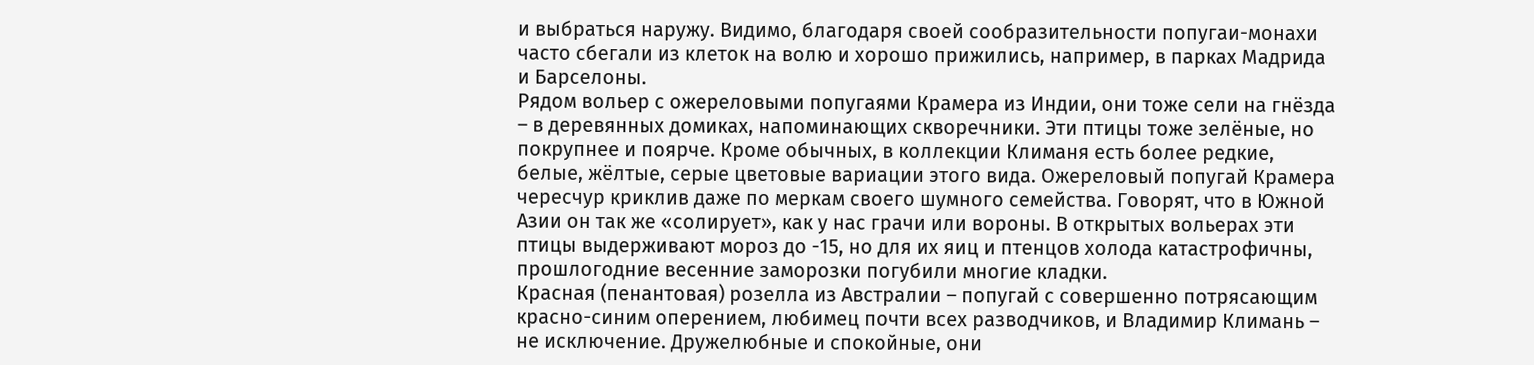и выбраться наружу. Видимо, благодаря своей сообразительности попугаи-монахи часто сбегали из клеток на волю и хорошо прижились, например, в парках Мадрида и Барселоны.
Рядом вольер с ожереловыми попугаями Крамера из Индии, они тоже сели на гнёзда – в деревянных домиках, напоминающих скворечники. Эти птицы тоже зелёные, но покрупнее и поярче. Кроме обычных, в коллекции Климаня есть более редкие, белые, жёлтые, серые цветовые вариации этого вида. Ожереловый попугай Крамера чересчур криклив даже по меркам своего шумного семейства. Говорят, что в Южной Азии он так же «солирует», как у нас грачи или вороны. В открытых вольерах эти птицы выдерживают мороз до -15, но для их яиц и птенцов холода катастрофичны, прошлогодние весенние заморозки погубили многие кладки.
Красная (пенантовая) розелла из Австралии – попугай с совершенно потрясающим красно-синим оперением, любимец почти всех разводчиков, и Владимир Климань – не исключение. Дружелюбные и спокойные, они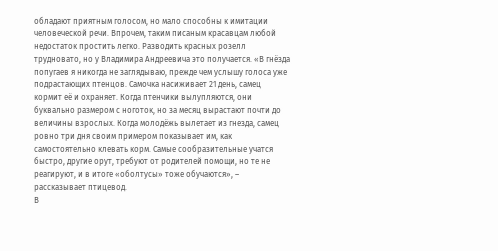обладают приятным голосом, но мало способны к имитации человеческой речи. Впрочем, таким писаным красавцам любой недостаток простить легко. Разводить красных розелл трудновато, но у Владимира Андреевича это получается. «В гнёзда попугаев я никогда не заглядываю, прежде чем услышу голоса уже подрастающих птенцов. Самочка насиживает 21 день, самец кормит её и охраняет. Когда птенчики вылупляются, они буквально размером с ноготок, но за месяц вырастают почти до величины взрослых. Когда молодёжь вылетает из гнезда, самец ровно три дня своим примером показывает им, как самостоятельно клевать корм. Самые сообразительные учатся быстро, другие орут, требуют от родителей помощи, но те не реагируют, и в итоге «оболтусы» тоже обучаются», – рассказывает птицевод.
В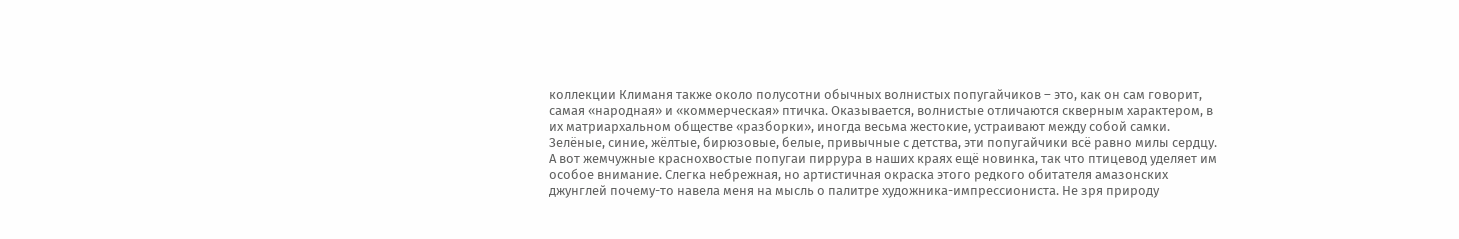коллекции Климаня также около полусотни обычных волнистых попугайчиков – это, как он сам говорит, самая «народная» и «коммерческая» птичка. Оказывается, волнистые отличаются скверным характером, в их матриархальном обществе «разборки», иногда весьма жестокие, устраивают между собой самки. Зелёные, синие, жёлтые, бирюзовые, белые, привычные с детства, эти попугайчики всё равно милы сердцу. А вот жемчужные краснохвостые попугаи пиррура в наших краях ещё новинка, так что птицевод уделяет им особое внимание. Слегка небрежная, но артистичная окраска этого редкого обитателя амазонских джунглей почему-то навела меня на мысль о палитре художника-импрессиониста. Не зря природу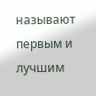называют первым и лучшим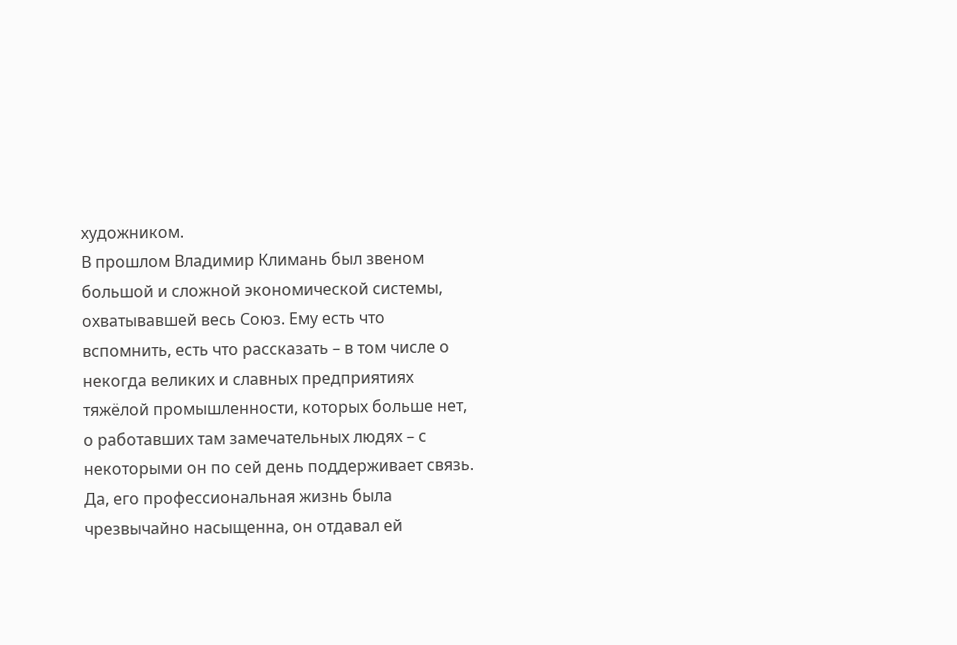художником.
В прошлом Владимир Климань был звеном большой и сложной экономической системы, охватывавшей весь Союз. Ему есть что вспомнить, есть что рассказать – в том числе о некогда великих и славных предприятиях тяжёлой промышленности, которых больше нет, о работавших там замечательных людях – с некоторыми он по сей день поддерживает связь. Да, его профессиональная жизнь была чрезвычайно насыщенна, он отдавал ей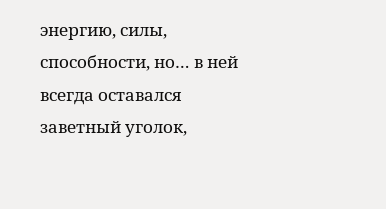энергию, силы, способности, но… в ней всегда оставался заветный уголок,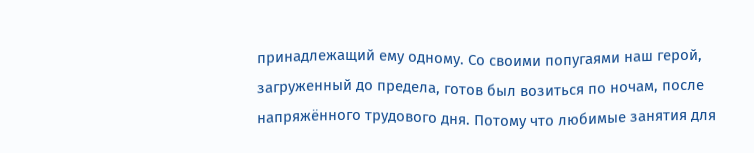принадлежащий ему одному. Со своими попугаями наш герой, загруженный до предела, готов был возиться по ночам, после напряжённого трудового дня. Потому что любимые занятия для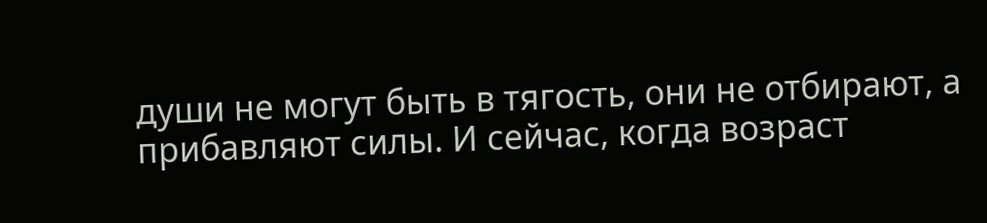души не могут быть в тягость, они не отбирают, а прибавляют силы. И сейчас, когда возраст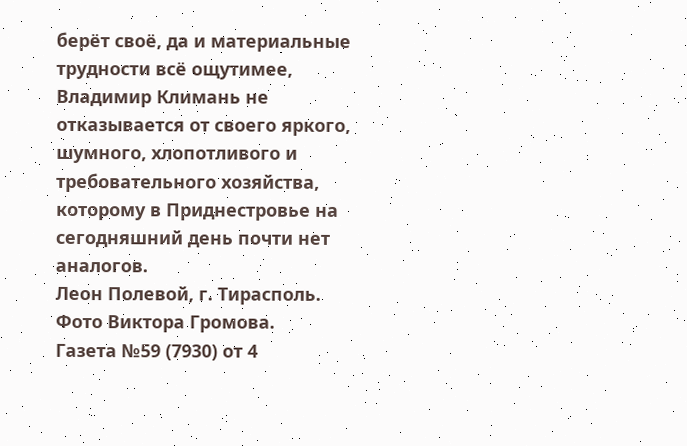берёт своё, да и материальные трудности всё ощутимее, Владимир Климань не отказывается от своего яркого, шумного, хлопотливого и требовательного хозяйства, которому в Приднестровье на сегодняшний день почти нет аналогов.
Леон Полевой, г. Тирасполь.
Фото Виктора Громова.
Газета №59 (7930) от 4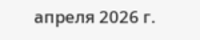апреля 2026 г.